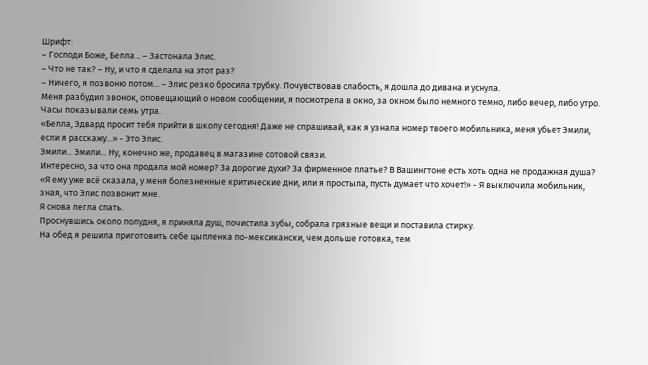Шрифт:
– Господи Боже, Белла... – Застонала Элис.
– Что не так? – Ну, и что я сделала на этот раз?
– Ничего, я позвоню потом... – Элис резко бросила трубку. Почувствовав слабость, я дошла до дивана и уснула.
Меня разбудил звонок, оповещающий о новом сообщении, я посмотрела в окно, за окном было немного темно, либо вечер, либо утро.
Часы показывали семь утра.
«Белла, Эдвард просит тебя прийти в школу сегодня! Даже не спрашивай, как я узнала номер твоего мобильника, меня убьет Эмили, если я расскажу...» - Это Элис.
Эмили... Эмили... Ну, конечно же, продавец в магазине сотовой связи.
Интересно, за что она продала мой номер? За дорогие духи? За фирменное платье? В Вашингтоне есть хоть одна не продажная душа?
«Я ему уже всё сказала, у меня болезненные критические дни, или я простыла, пусть думает что хочет!» - Я выключила мобильник, зная, что Элис позвонит мне.
Я снова легла спать.
Проснувшись около полудня, я приняла душ, почистила зубы, собрала грязные вещи и поставила стирку.
На обед я решила приготовить себе цыпленка по-мексикански, чем дольше готовка, тем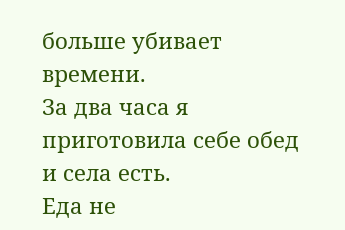больше убивает времени.
За два часа я приготовила себе обед и села есть.
Еда не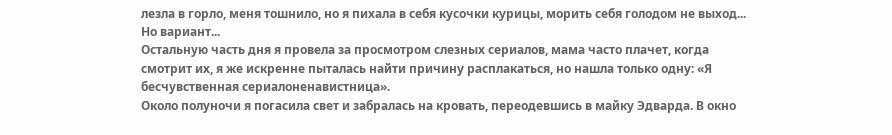лезла в горло, меня тошнило, но я пихала в себя кусочки курицы, морить себя голодом не выход... Но вариант...
Остальную часть дня я провела за просмотром слезных сериалов, мама часто плачет, когда смотрит их, я же искренне пыталась найти причину расплакаться, но нашла только одну: «Я бесчувственная сериалоненавистница».
Около полуночи я погасила свет и забралась на кровать, переодевшись в майку Эдварда. В окно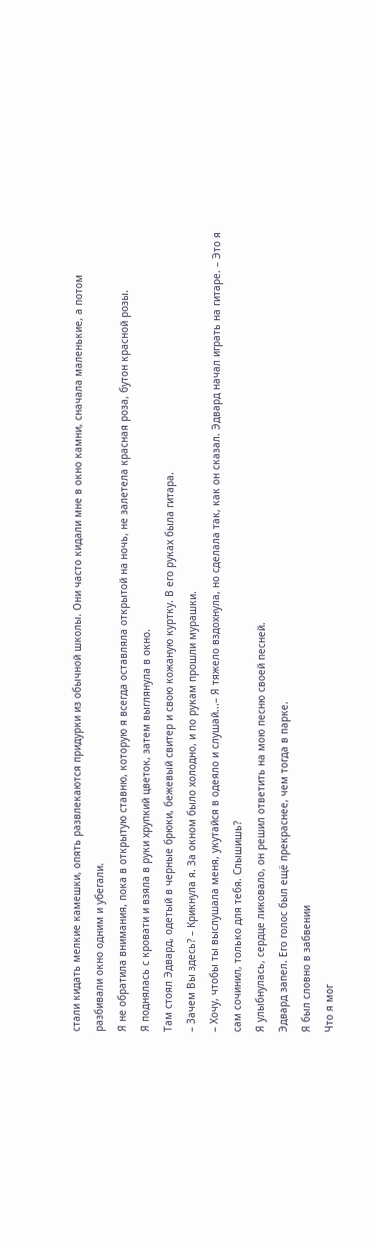стали кидать мелкие камешки, опять развлекаются придурки из обычной школы. Они часто кидали мне в окно камни, сначала маленькие, а потом разбивали окно одним и убегали.
Я не обратила внимания, пока в открытую ставню, которую я всегда оставляла открытой на ночь, не залетела красная роза, бутон красной розы.
Я поднялась с кровати и взяла в руки хрупкий цветок, затем выглянула в окно.
Там стоял Эдвард, одетый в черные брюки, бежевый свитер и свою кожаную куртку. В его руках была гитара.
– Зачем Вы здесь? – Крикнула я. За окном было холодно, и по рукам прошли мурашки.
– Хочу, чтобы ты выслушала меня, укутайся в одеяло и слушай...– Я тяжело вздохнула, но сделала так, как он сказал. Эдвард начал играть на гитаре. – Это я сам сочинил, только для тебя. Слышишь?
Я улыбнулась, сердце ликовало, он решил ответить на мою песню своей песней.
Эдвард запел. Его голос был ещё прекраснее, чем тогда в парке.
Я был словно в забвении
Что я мог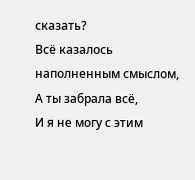сказать?
Всё казалось наполненным смыслом,
А ты забрала всё,
И я не могу с этим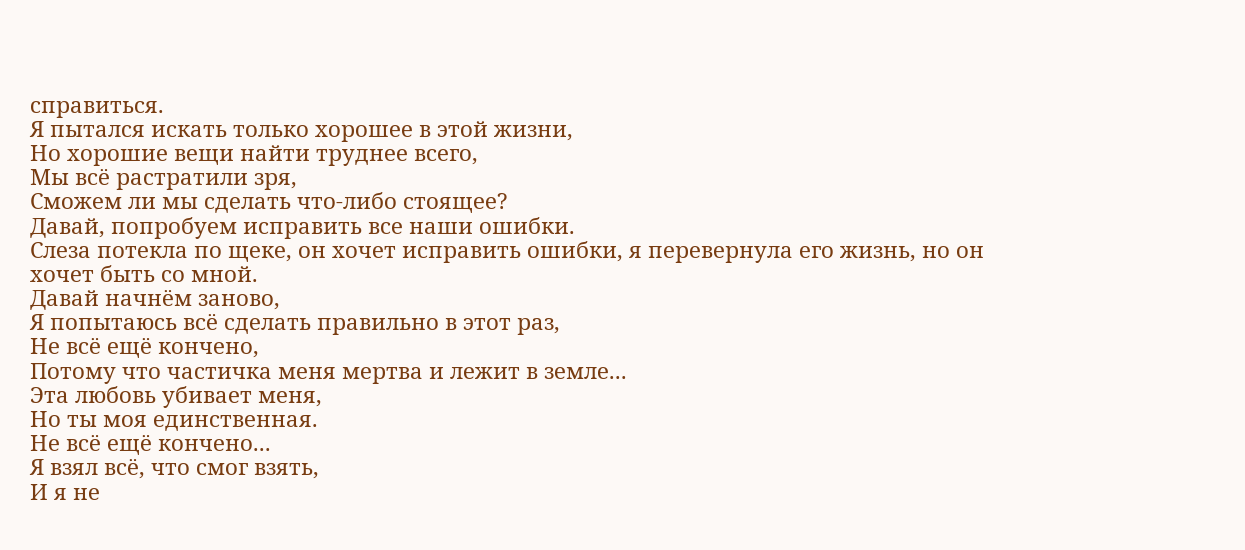справиться.
Я пытался искать только хорошее в этой жизни,
Но хорошие вещи найти труднее всего,
Мы всё растратили зря,
Сможем ли мы сделать что-либо стоящее?
Давай, попробуем исправить все наши ошибки.
Слеза потекла по щеке, он хочет исправить ошибки, я перевернула его жизнь, но он хочет быть со мной.
Давай начнём заново,
Я попытаюсь всё сделать правильно в этот раз,
Не всё ещё кончено,
Потому что частичка меня мертва и лежит в земле...
Эта любовь убивает меня,
Но ты моя единственная.
Не всё ещё кончено...
Я взял всё, что смог взять,
И я не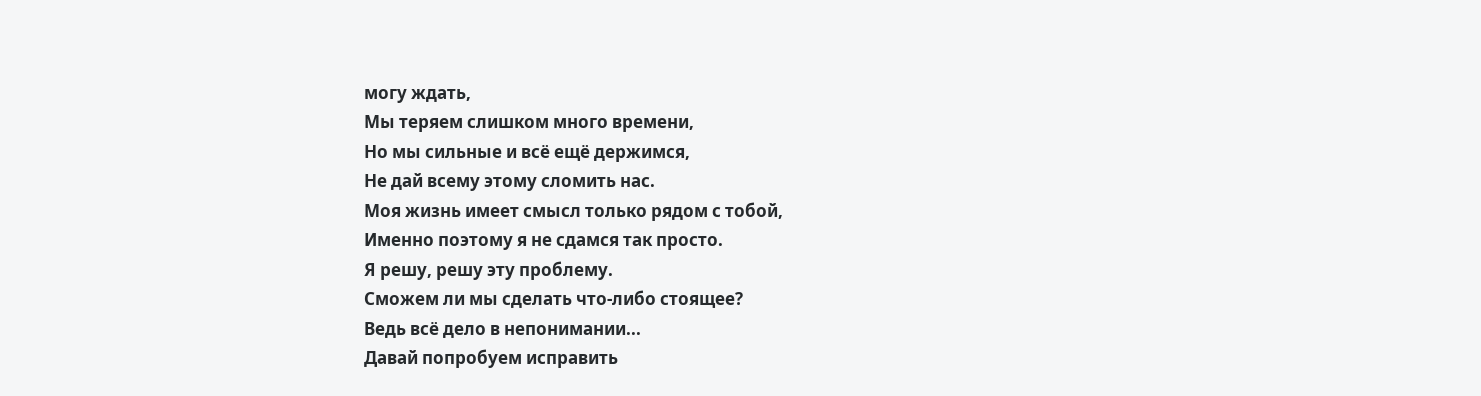могу ждать,
Мы теряем слишком много времени,
Но мы сильные и всё ещё держимся,
Не дай всему этому сломить нас.
Моя жизнь имеет смысл только рядом с тобой,
Именно поэтому я не сдамся так просто.
Я решу, решу эту проблему.
Сможем ли мы сделать что-либо стоящее?
Ведь всё дело в непонимании...
Давай попробуем исправить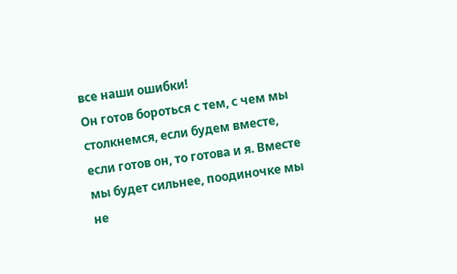все наши ошибки!
Он готов бороться с тем, с чем мы столкнемся, если будем вместе, если готов он, то готова и я. Вместе мы будет сильнее, поодиночке мы не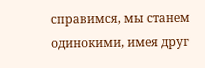справимся, мы станем одинокими, имея друг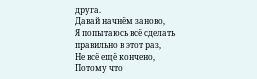друга.
Давай начнём заново,
Я попытаюсь всё сделать правильно в этот раз,
Не всё ещё кончено,
Потому что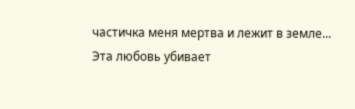частичка меня мертва и лежит в земле...
Эта любовь убивает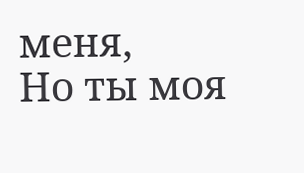меня,
Но ты моя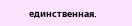единственная.